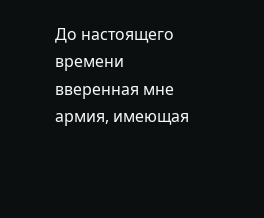До настоящего времени вверенная мне армия, имеющая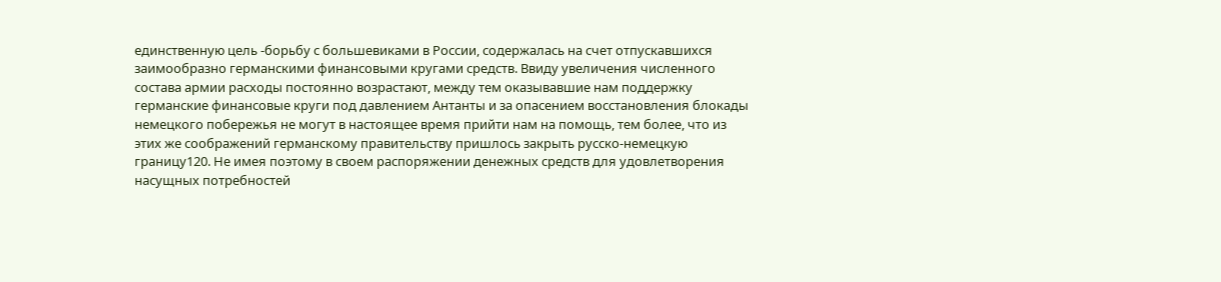единственную цель -борьбу с большевиками в России, содержалась на счет отпускавшихся заимообразно германскими финансовыми кругами средств. Ввиду увеличения численного состава армии расходы постоянно возрастают, между тем оказывавшие нам поддержку германские финансовые круги под давлением Антанты и за опасением восстановления блокады немецкого побережья не могут в настоящее время прийти нам на помощь, тем более, что из этих же соображений германскому правительству пришлось закрыть русско-немецкую границу120. Не имея поэтому в своем распоряжении денежных средств для удовлетворения насущных потребностей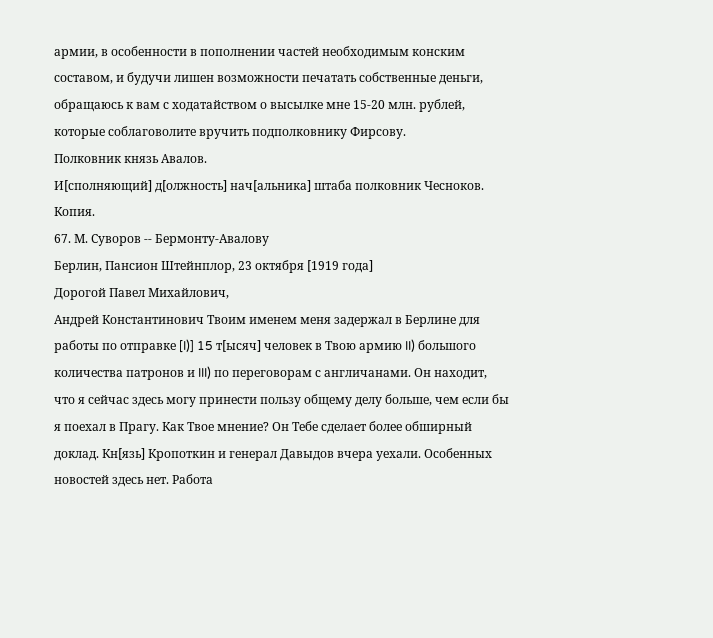армии, в особенности в пополнении частей необходимым конским составом, и будучи лишен возможности печатать собственные деньги, обращаюсь к вам с ходатайством о высылке мне 15-20 млн. рублей, которые соблаговолите вручить подполковнику Фирсову.
Полковник князь Авалов.
И[сполняющий] д[олжность] нач[альника] штаба полковник Чесноков.
Копия.
67. М. Суворов -- Бермонту-Авалову
Берлин, Пансион Штейнплор, 23 октября [1919 года]
Дорогой Павел Михайлович,
Андрей Константинович Твоим именем меня задержал в Берлине для работы по отправке [I)] 15 т[ысяч] человек в Твою армию II) большого количества патронов и III) по переговорам с англичанами. Он находит, что я сейчас здесь могу принести пользу общему делу больше, чем если бы я поехал в Прагу. Как Твое мнение? Он Тебе сделает более обширный доклад. Кн[язь] Кропоткин и генерал Давыдов вчера уехали. Особенных новостей здесь нет. Работа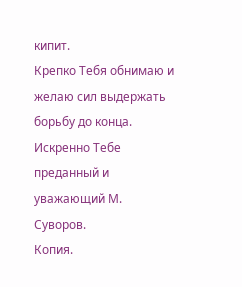кипит.
Крепко Тебя обнимаю и желаю сил выдержать борьбу до конца.
Искренно Тебе преданный и уважающий М. Суворов.
Копия.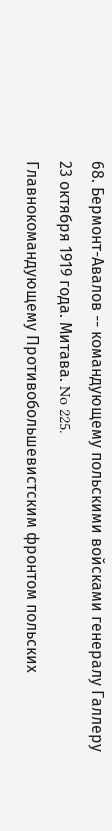68. Бермонт-Авалов -- командующему польскими войсками генералу Галлеру
23 октября 1919 года. Митава. No 225.
Главнокомандующему Противобольшевистским фронтом польских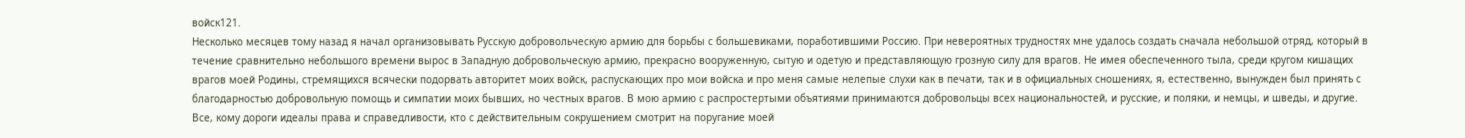войск121.
Несколько месяцев тому назад я начал организовывать Русскую добровольческую армию для борьбы с большевиками, поработившими Россию. При невероятных трудностях мне удалось создать сначала небольшой отряд, который в течение сравнительно небольшого времени вырос в Западную добровольческую армию, прекрасно вооруженную, сытую и одетую и представляющую грозную силу для врагов. Не имея обеспеченного тыла, среди кругом кишащих врагов моей Родины, стремящихся всячески подорвать авторитет моих войск, распускающих про мои войска и про меня самые нелепые слухи как в печати, так и в официальных сношениях, я, естественно, вынужден был принять с благодарностью добровольную помощь и симпатии моих бывших, но честных врагов. В мою армию с распростертыми объятиями принимаются добровольцы всех национальностей, и русские, и поляки, и немцы, и шведы, и другие. Все, кому дороги идеалы права и справедливости, кто с действительным сокрушением смотрит на поругание моей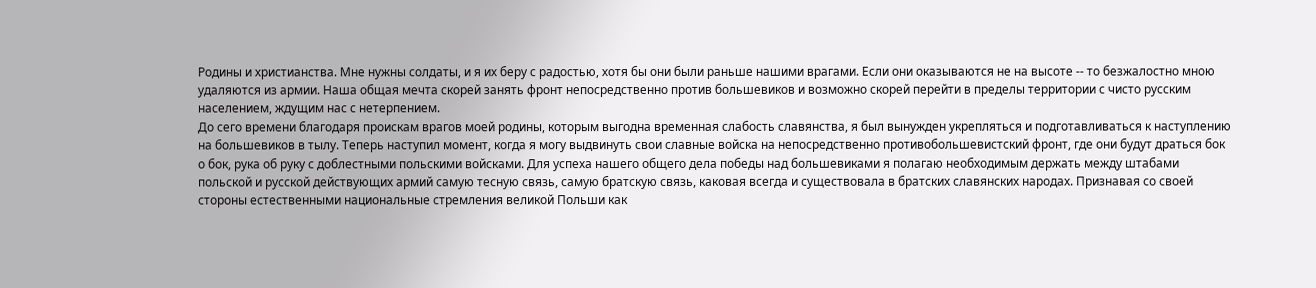Родины и христианства. Мне нужны солдаты, и я их беру с радостью, хотя бы они были раньше нашими врагами. Если они оказываются не на высоте -- то безжалостно мною удаляются из армии. Наша общая мечта скорей занять фронт непосредственно против большевиков и возможно скорей перейти в пределы территории с чисто русским населением, ждущим нас с нетерпением.
До сего времени благодаря проискам врагов моей родины, которым выгодна временная слабость славянства, я был вынужден укрепляться и подготавливаться к наступлению на большевиков в тылу. Теперь наступил момент, когда я могу выдвинуть свои славные войска на непосредственно противобольшевистский фронт, где они будут драться бок о бок, рука об руку с доблестными польскими войсками. Для успеха нашего общего дела победы над большевиками я полагаю необходимым держать между штабами польской и русской действующих армий самую тесную связь, самую братскую связь, каковая всегда и существовала в братских славянских народах. Признавая со своей стороны естественными национальные стремления великой Польши как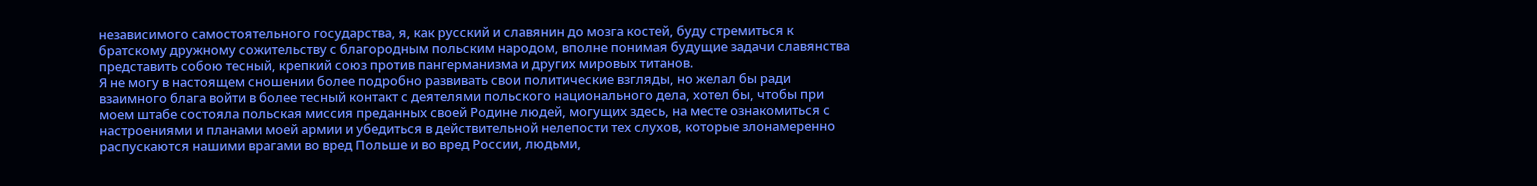независимого самостоятельного государства, я, как русский и славянин до мозга костей, буду стремиться к братскому дружному сожительству с благородным польским народом, вполне понимая будущие задачи славянства представить собою тесный, крепкий союз против пангерманизма и других мировых титанов.
Я не могу в настоящем сношении более подробно развивать свои политические взгляды, но желал бы ради взаимного блага войти в более тесный контакт с деятелями польского национального дела, хотел бы, чтобы при моем штабе состояла польская миссия преданных своей Родине людей, могущих здесь, на месте ознакомиться с настроениями и планами моей армии и убедиться в действительной нелепости тех слухов, которые злонамеренно распускаются нашими врагами во вред Польше и во вред России, людьми,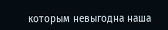которым невыгодна наша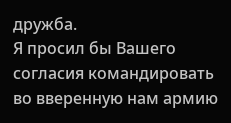дружба.
Я просил бы Вашего согласия командировать во вверенную нам армию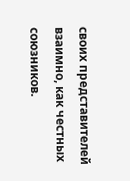своих представителей взаимно, как честных союзников.